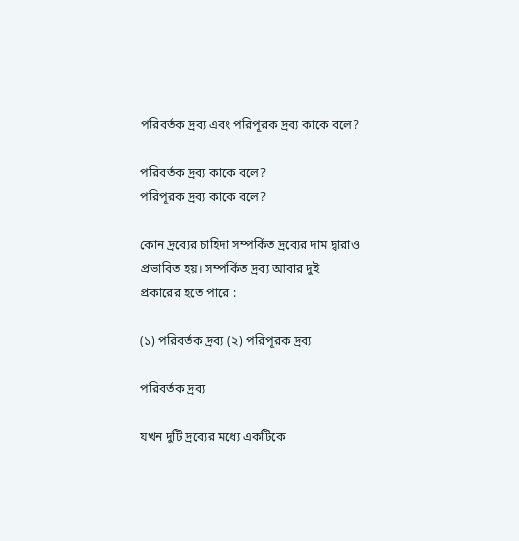পরিবর্তক দ্রব্য এবং পরিপূরক দ্রব্য কাকে বলে?

পরিবর্তক দ্রব্য কাকে বলে?
পরিপূরক দ্রব্য কাকে বলে?

কোন দ্রব্যের চাহিদা সম্পর্কিত দ্রব্যের দাম দ্বারাও প্রভাবিত হয়। সম্পর্কিত দ্রব্য আবার দুই প্রকারের হতে পারে :

(১) পরিবর্তক দ্রব্য (২) পরিপূরক দ্রব্য

পরিবর্তক দ্রব্য

যখন দুটি দ্রব্যের মধ্যে একটিকে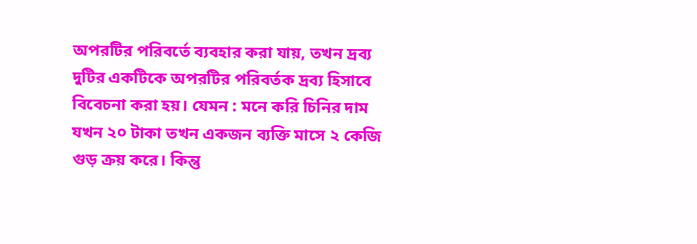অপরটির পরিবর্তে ব্যবহার করা যায়, তখন দ্রব্য দুটির একটিকে অপরটির পরিবর্তক দ্রব্য হিসাবে বিবেচনা করা হয়। যেমন : মনে করি চিনির দাম যখন ২০ টাকা তখন একজন ব্যক্তি মাসে ২ কেজি গুড় ক্রয় করে। কিন্তু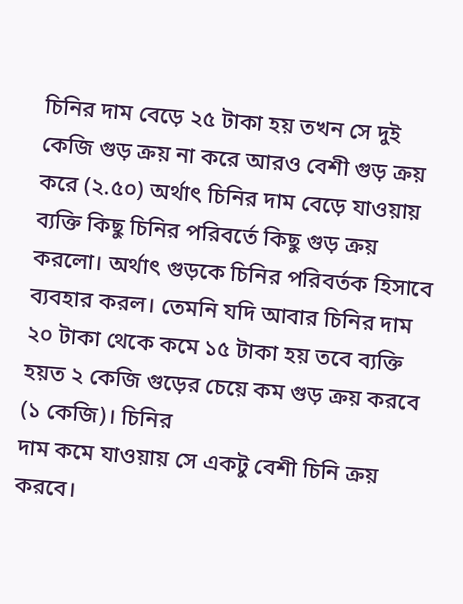চিনির দাম বেড়ে ২৫ টাকা হয় তখন সে দুই কেজি গুড় ক্রয় না করে আরও বেশী গুড় ক্রয় করে (২.৫০) অর্থাৎ চিনির দাম বেড়ে যাওয়ায় ব্যক্তি কিছু চিনির পরিবর্তে কিছু গুড় ক্রয় করলো। অর্থাৎ গুড়কে চিনির পরিবর্তক হিসাবে ব্যবহার করল। তেমনি যদি আবার চিনির দাম ২০ টাকা থেকে কমে ১৫ টাকা হয় তবে ব্যক্তি হয়ত ২ কেজি গুড়ের চেয়ে কম গুড় ক্রয় করবে (১ কেজি)। চিনির
দাম কমে যাওয়ায় সে একটু বেশী চিনি ক্রয় করবে।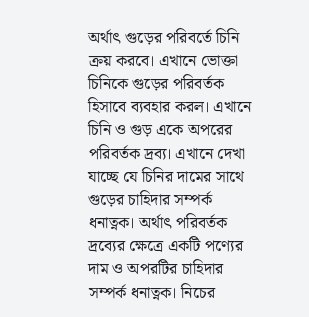অর্থাৎ গুড়ের পরিবর্তে চিনি ক্রয় করবে। এখানে ভোক্তা চিনিকে গুড়ের পরিবর্তক হিসাবে ব্যবহার করল। এখানে চিনি ও গুড় একে অপরের পরিবর্তক দ্রব্য। এখানে দেখা যাচ্ছে যে চিনির দামের সাথে গুড়ের চাহিদার সম্পর্ক ধনাত্নক। অর্থাৎ পরিবর্তক দ্রব্যের ক্ষেত্রে একটি পণ্যের দাম ও অপরটির চাহিদার সম্পর্ক ধনাত্নক। নিচের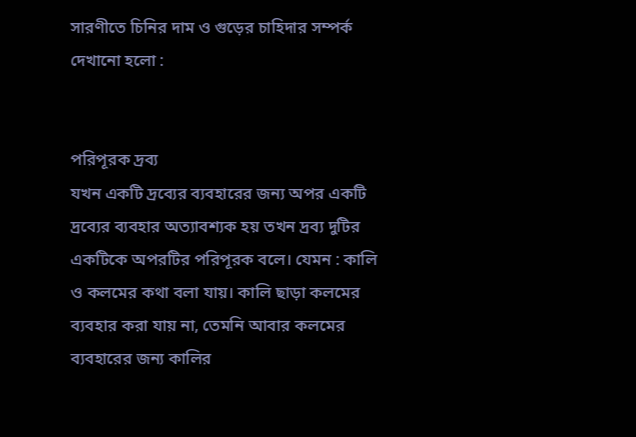সারণীতে চিনির দাম ও গুড়ের চাহিদার সম্পর্ক দেখানো হলো :


পরিপূরক দ্রব্য
যখন একটি দ্রব্যের ব্যবহারের জন্য অপর একটি দ্রব্যের ব্যবহার অত্যাবশ্যক হয় তখন দ্রব্য দুটির একটিকে অপরটির পরিপূরক বলে। যেমন : কালি ও কলমের কথা বলা যায়। কালি ছাড়া কলমের ব্যবহার করা যায় না, তেমনি আবার কলমের ব্যবহারের জন্য কালির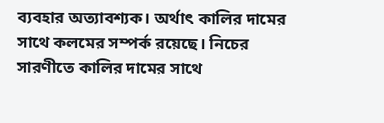ব্যবহার অত্যাবশ্যক। অর্থাৎ কালির দামের সাথে কলমের সম্পর্ক রয়েছে। নিচের সারণীতে কালির দামের সাথে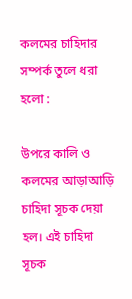কলমের চাহিদার সম্পর্ক তুলে ধরা হলো :

উপরে কালি ও কলমের আড়াআড়ি চাহিদা সূচক দেয়া হল। এই চাহিদা সূচক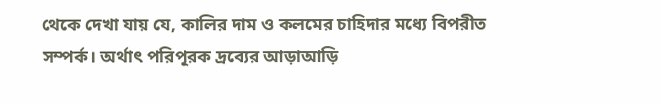থেকে দেখা যায় যে, কালির দাম ও কলমের চাহিদার মধ্যে বিপরীত সম্পর্ক। অর্থাৎ পরিপূরক দ্রব্যের আড়াআড়ি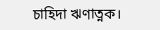চাহিদা ঋণাত্নক।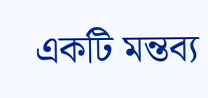একটি মন্তব্য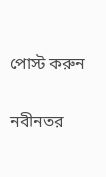পোস্ট করুন

নবীনতর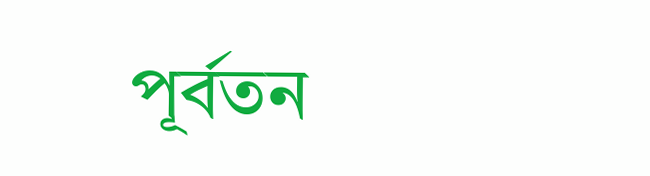পূর্বতন